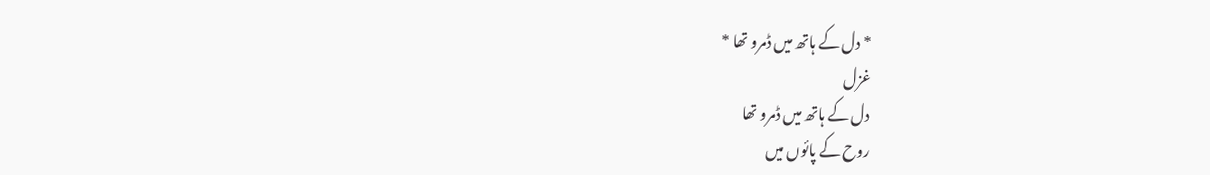* دل کے ہاتھ میں ڈمرو تھا *
غزل
دل کے ہاتھ میں ڈمرو تھا
روح کے پائوں میں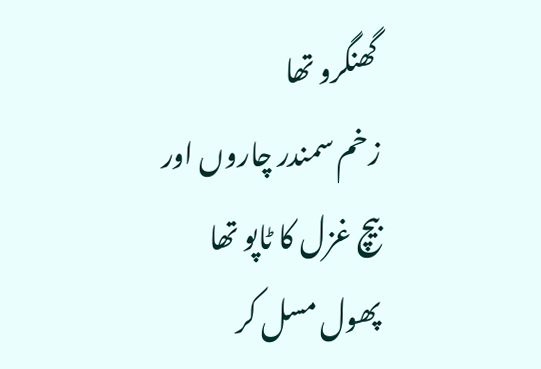گھنگرو تھا
زخم سمندر چاروں اور
بیچ غزل کا ٹاپو تھا
پھول مسل کر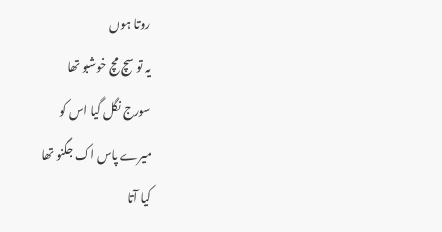روتا ہوں
یہ تو سچ مچ خوشبو تھا
سورج نگل گیا اس کو
میرے پاس اک جگنو تھا
کیا آتا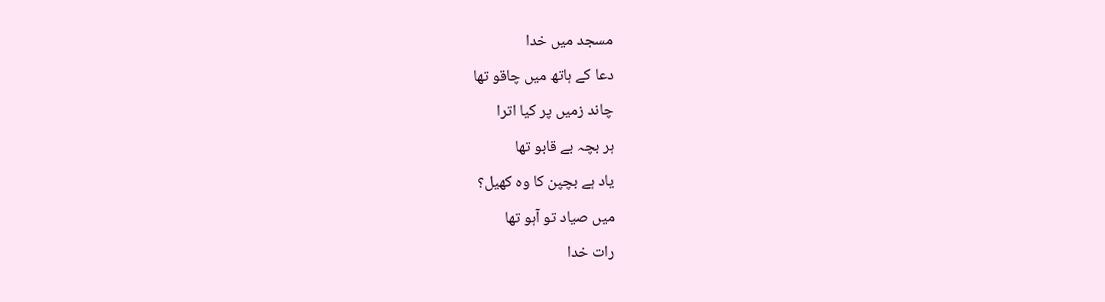مسجد میں خدا
دعا کے ہاتھ میں چاقو تھا
چاند زمیں پر کیا اترا
ہر بچہ بے قابو تھا
یاد ہے بچپن کا وہ کھیل؟
میں صیاد تو آہو تھا
رات خدا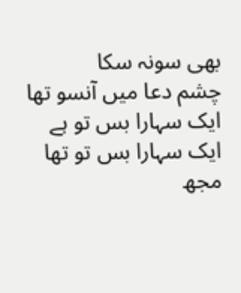بھی سونہ سکا
چشم دعا میں آنسو تھا
ایک سہارا بس تو ہے
ایک سہارا بس تو تھا
مجھ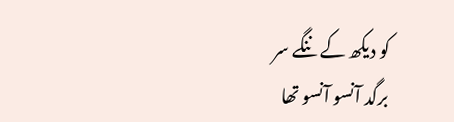کو دیکھ کے ننگے سر
برگد آنسو آنسو تھا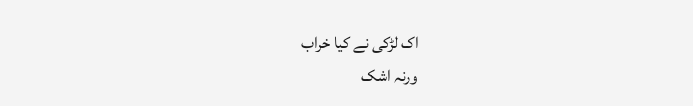اک لڑکی نے کیا خراب
ورنہ اشک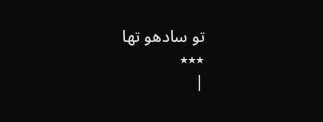تو سادھو تھا
٭٭٭
|